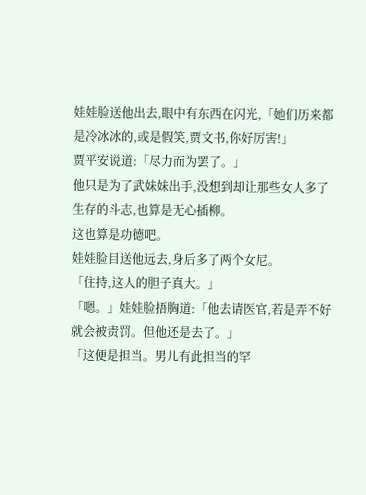娃娃脸送他出去,眼中有东西在闪光,「她们历来都是冷冰冰的,或是假笑,贾文书,你好厉害!」
贾平安说道:「尽力而为罢了。」
他只是为了武妹妹出手,没想到却让那些女人多了生存的斗志,也算是无心插柳。
这也算是功德吧。
娃娃脸目送他远去,身后多了两个女尼。
「住持,这人的胆子真大。」
「嗯。」娃娃脸捂胸道:「他去请医官,若是弄不好就会被责罚。但他还是去了。」
「这便是担当。男儿有此担当的罕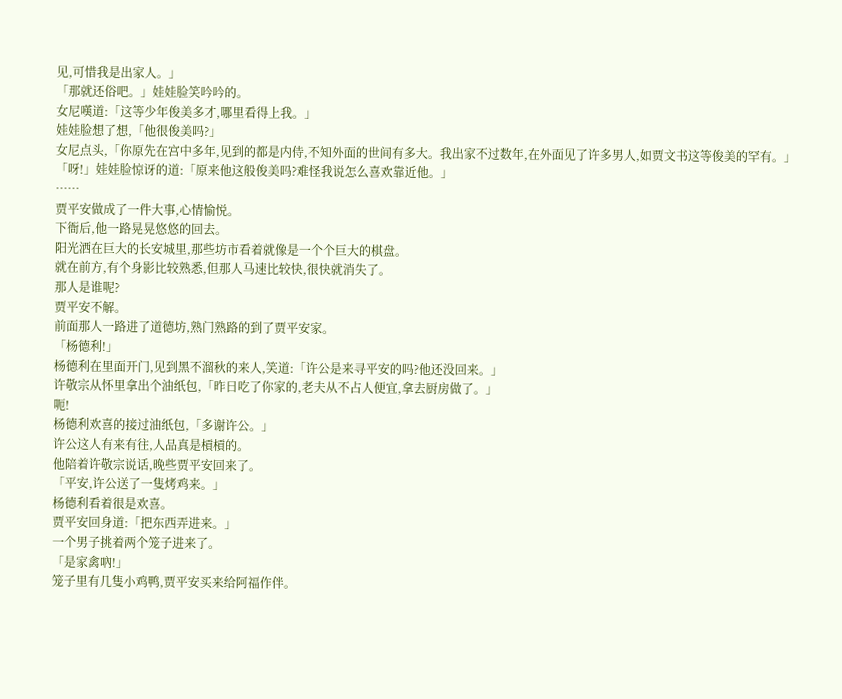见,可惜我是出家人。」
「那就还俗吧。」娃娃脸笑吟吟的。
女尼嘆道:「这等少年俊美多才,哪里看得上我。」
娃娃脸想了想,「他很俊美吗?」
女尼点头,「你原先在宫中多年,见到的都是内侍,不知外面的世间有多大。我出家不过数年,在外面见了许多男人,如贾文书这等俊美的罕有。」
「呀!」娃娃脸惊讶的道:「原来他这般俊美吗?难怪我说怎么喜欢靠近他。」
……
贾平安做成了一件大事,心情愉悦。
下衙后,他一路晃晃悠悠的回去。
阳光洒在巨大的长安城里,那些坊市看着就像是一个个巨大的棋盘。
就在前方,有个身影比较熟悉,但那人马速比较快,很快就消失了。
那人是谁呢?
贾平安不解。
前面那人一路进了道德坊,熟门熟路的到了贾平安家。
「杨德利!」
杨德利在里面开门,见到黑不溜秋的来人,笑道:「许公是来寻平安的吗?他还没回来。」
许敬宗从怀里拿出个油纸包,「昨日吃了你家的,老夫从不占人便宜,拿去厨房做了。」
呃!
杨德利欢喜的接过油纸包,「多谢许公。」
许公这人有来有往,人品真是槓槓的。
他陪着许敬宗说话,晚些贾平安回来了。
「平安,许公送了一隻烤鸡来。」
杨德利看着很是欢喜。
贾平安回身道:「把东西弄进来。」
一个男子挑着两个笼子进来了。
「是家禽吶!」
笼子里有几隻小鸡鸭,贾平安买来给阿福作伴。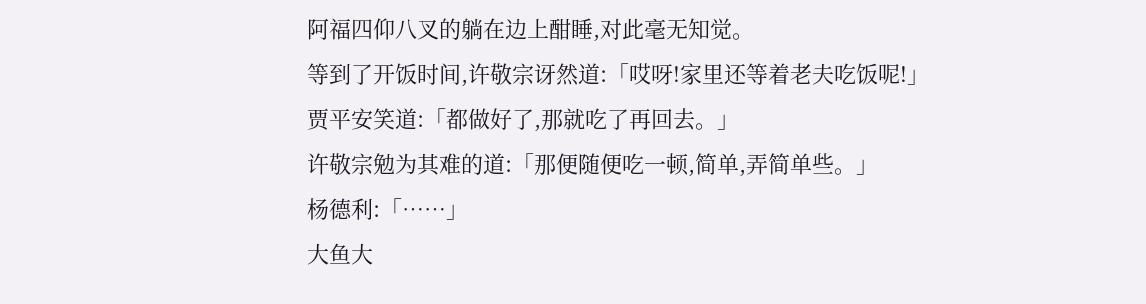阿福四仰八叉的躺在边上酣睡,对此毫无知觉。
等到了开饭时间,许敬宗讶然道:「哎呀!家里还等着老夫吃饭呢!」
贾平安笑道:「都做好了,那就吃了再回去。」
许敬宗勉为其难的道:「那便随便吃一顿,简单,弄简单些。」
杨德利:「……」
大鱼大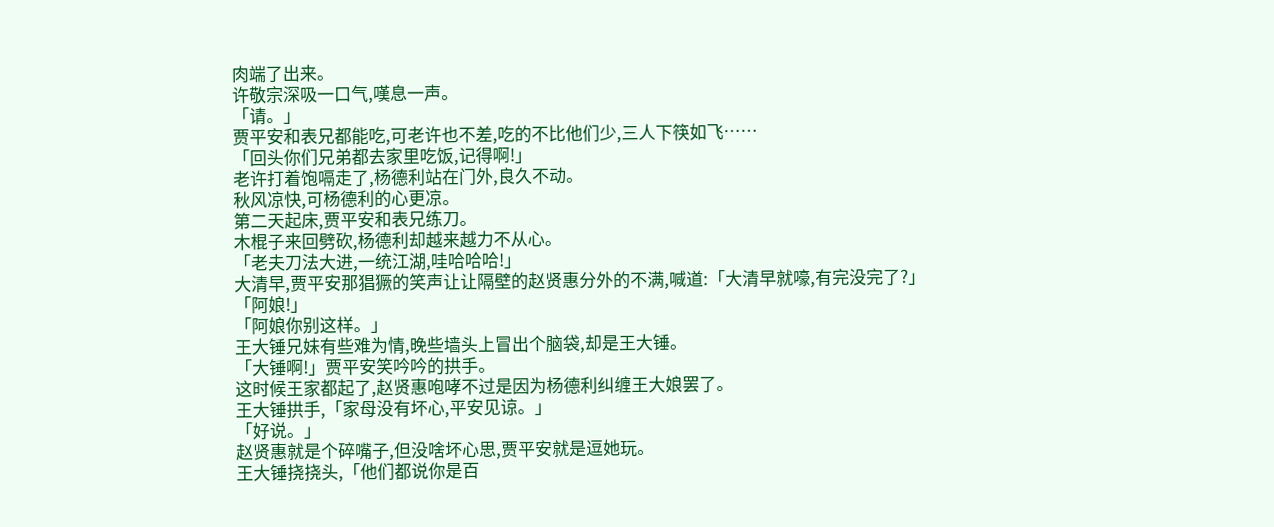肉端了出来。
许敬宗深吸一口气,嘆息一声。
「请。」
贾平安和表兄都能吃,可老许也不差,吃的不比他们少,三人下筷如飞……
「回头你们兄弟都去家里吃饭,记得啊!」
老许打着饱嗝走了,杨德利站在门外,良久不动。
秋风凉快,可杨德利的心更凉。
第二天起床,贾平安和表兄练刀。
木棍子来回劈砍,杨德利却越来越力不从心。
「老夫刀法大进,一统江湖,哇哈哈哈!」
大清早,贾平安那猖獗的笑声让让隔壁的赵贤惠分外的不满,喊道:「大清早就嚎,有完没完了?」
「阿娘!」
「阿娘你别这样。」
王大锤兄妹有些难为情,晚些墙头上冒出个脑袋,却是王大锤。
「大锤啊!」贾平安笑吟吟的拱手。
这时候王家都起了,赵贤惠咆哮不过是因为杨德利纠缠王大娘罢了。
王大锤拱手,「家母没有坏心,平安见谅。」
「好说。」
赵贤惠就是个碎嘴子,但没啥坏心思,贾平安就是逗她玩。
王大锤挠挠头,「他们都说你是百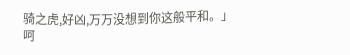骑之虎,好凶,万万没想到你这般平和。」
呵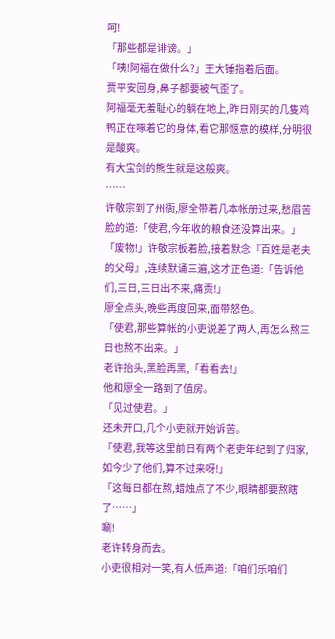呵!
「那些都是诽谤。」
「咦!阿福在做什么?」王大锤指着后面。
贾平安回身,鼻子都要被气歪了。
阿福毫无羞耻心的躺在地上,昨日刚买的几隻鸡鸭正在啄着它的身体,看它那惬意的模样,分明很是酸爽。
有大宝剑的熊生就是这般爽。
……
许敬宗到了州衙,廖全带着几本帐册过来,愁眉苦脸的道:「使君,今年收的粮食还没算出来。」
「废物!」许敬宗板着脸,接着默念『百姓是老夫的父母』,连续默诵三遍,这才正色道:「告诉他们,三日,三日出不来,痛责!」
廖全点头,晚些再度回来,面带怒色。
「使君,那些算帐的小吏说差了两人,再怎么熬三日也熬不出来。」
老许抬头,黑脸再黑,「看看去!」
他和廖全一路到了值房。
「见过使君。」
还未开口,几个小吏就开始诉苦。
「使君,我等这里前日有两个老吏年纪到了归家,如今少了他们,算不过来呀!」
「这每日都在熬,蜡烛点了不少,眼睛都要熬瞎了……」
唰!
老许转身而去。
小吏很相对一笑,有人低声道:「咱们乐咱们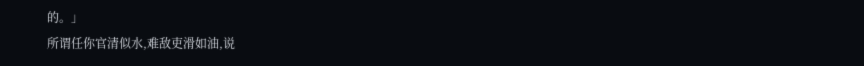的。」
所谓任你官清似水,难敌吏滑如油,说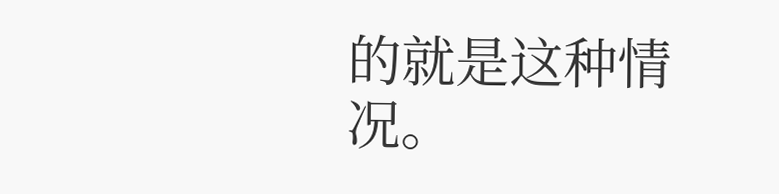的就是这种情况。